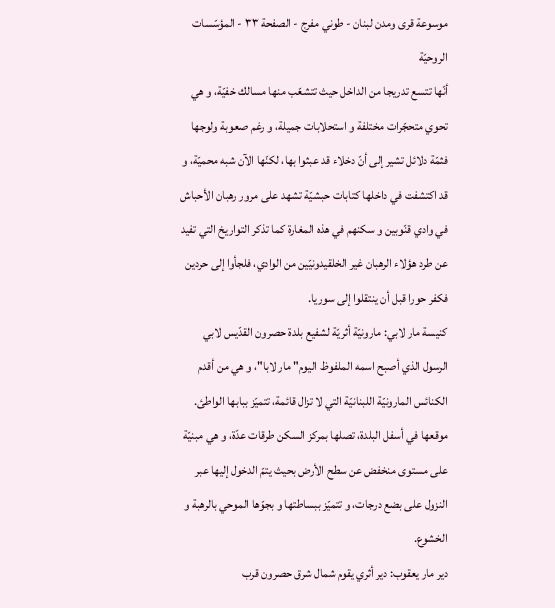موسوعة قرى ومدن لبنان - طوني مفرج - الصفحة ٣٣ - المؤسّسات الروحيّة
أنّها تتسع تدريجا من الداخل حيث تتشعّب منها مسالك خفيّة، و هي تحوي متحجّرات مختلفة و استحلابات جميلة، و رغم صعوبة ولوجها فثمّة دلائل تشير إلى أنّ دخلاء قد عبثوا بها، لكنّها الآن شبه محميّة، و قد اكتشفت في داخلها كتابات حبشيّة تشهد على مرور رهبان الأحباش في وادي قنّوبين و سكنهم في هذه المغارة كما تذكر التواريخ التي تفيد عن طرد هؤلاء الرهبان غير الخلقيدونيّين من الوادي، فلجأوا إلى حردين فكفر حورا قبل أن ينتقلوا إلى سوريا.
كنيسة مار لابي: مارونيّة أثريّة لشفيع بلدة حصرون القدّيس لابي الرسول الذي أصبح اسمه الملفوظ اليوم" مار لابا"، و هي من أقدم الكنائس المارونيّة اللبنانيّة التي لا تزال قائمة، تتميّز ببابها الواطئ. موقعها في أسفل البلدة، تصلها بمركز السكن طرقات عدّة، و هي مبنيّة على مستوى منخفض عن سطح الأرض بحيث يتمّ الدخول إليها عبر النزول على بضع درجات، و تتميّز ببساطتها و بجوّها الموحي بالرهبة و الخشوع.
دير مار يعقوب: دير أثري يقوم شمال شرق حصرون قرب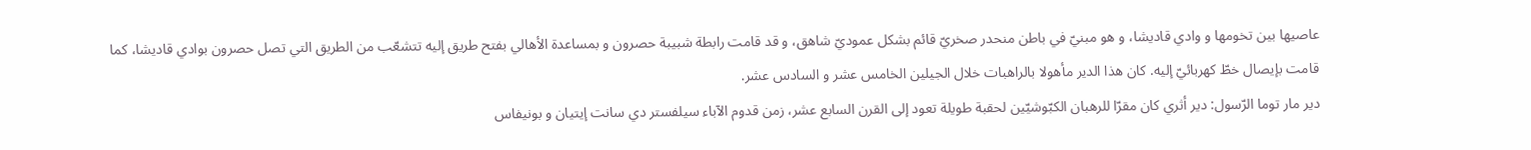عاصيها بين تخومها و وادي قاديشا، و هو مبنيّ في باطن منحدر صخريّ قائم بشكل عموديّ شاهق، و قد قامت رابطة شبيبة حصرون و بمساعدة الأهالي بفتح طريق إليه تتشعّب من الطريق التي تصل حصرون بوادي قاديشا، كما قامت بإيصال خطّ كهربائيّ إليه. كان هذا الدير مأهولا بالراهبات خلال الجيلين الخامس عشر و السادس عشر.
دير مار توما الرّسول: دير أثري كان مقرّا للرهبان الكبّوشيّين لحقبة طويلة تعود إلى القرن السابع عشر، زمن قدوم الآباء سيلفستر دي سانت إيتيان و بونيفاس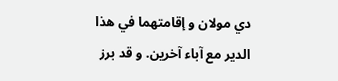دي مولان و إقامتهما في هذا الدير مع آباء آخرين. و قد برز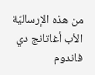من هذه الإرساليّة الأب أغاتانج دي فاندوم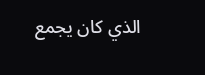الذي كان يجمع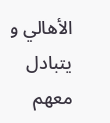الأهالي و يتبادل معهم